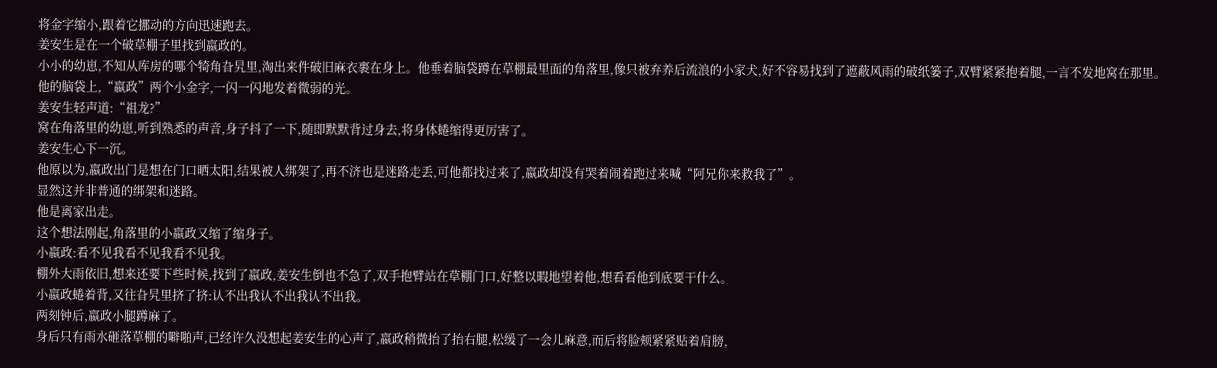将金字缩小,跟着它挪动的方向迅速跑去。
姜安生是在一个破草棚子里找到嬴政的。
小小的幼崽,不知从库房的哪个犄角旮旯里,淘出来件破旧麻衣裹在身上。他垂着脑袋蹲在草棚最里面的角落里,像只被弃养后流浪的小家犬,好不容易找到了遮蔽风雨的破纸篓子,双臂紧紧抱着腿,一言不发地窝在那里。
他的脑袋上,“嬴政”两个小金字,一闪一闪地发着微弱的光。
姜安生轻声道:“祖龙?”
窝在角落里的幼崽,听到熟悉的声音,身子抖了一下,随即默默背过身去,将身体蜷缩得更厉害了。
姜安生心下一沉。
他原以为,嬴政出门是想在门口晒太阳,结果被人绑架了,再不济也是迷路走丢,可他都找过来了,嬴政却没有哭着闹着跑过来喊“阿兄你来救我了”。
显然这并非普通的绑架和迷路。
他是离家出走。
这个想法刚起,角落里的小嬴政又缩了缩身子。
小嬴政:看不见我看不见我看不见我。
棚外大雨依旧,想来还要下些时候,找到了嬴政,姜安生倒也不急了,双手抱臂站在草棚门口,好整以暇地望着他,想看看他到底要干什么。
小嬴政蜷着背,又往旮旯里挤了挤:认不出我认不出我认不出我。
两刻钟后,嬴政小腿蹲麻了。
身后只有雨水砸落草棚的噼啪声,已经许久没想起姜安生的心声了,嬴政稍微抬了抬右腿,松缓了一会儿麻意,而后将脸颊紧紧贴着肩膀,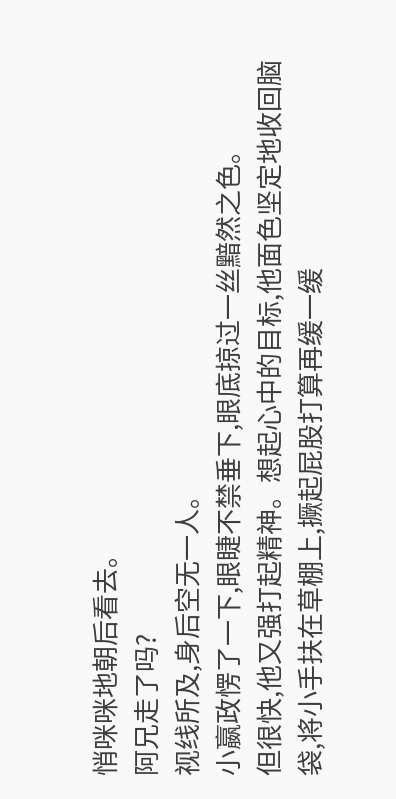悄咪咪地朝后看去。
阿兄走了吗?
视线所及,身后空无一人。
小嬴政愣了一下,眼睫不禁垂下,眼底掠过一丝黯然之色。
但很快,他又强打起精神。想起心中的目标,他面色坚定地收回脑袋,将小手扶在草棚上,撅起屁股打算再缓一缓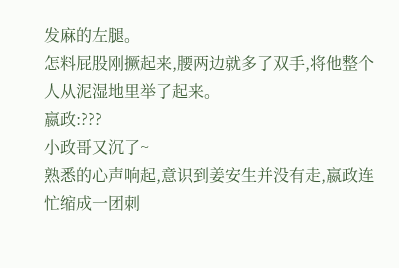发麻的左腿。
怎料屁股刚撅起来,腰两边就多了双手,将他整个人从泥湿地里举了起来。
嬴政:???
小政哥又沉了~
熟悉的心声响起,意识到姜安生并没有走,嬴政连忙缩成一团刺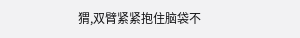猬,双臂紧紧抱住脑袋不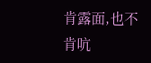肯露面,也不肯吭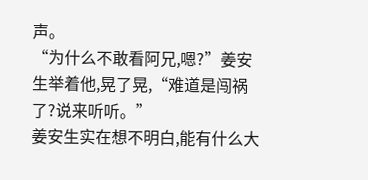声。
“为什么不敢看阿兄,嗯?”姜安生举着他,晃了晃,“难道是闯祸了?说来听听。”
姜安生实在想不明白,能有什么大